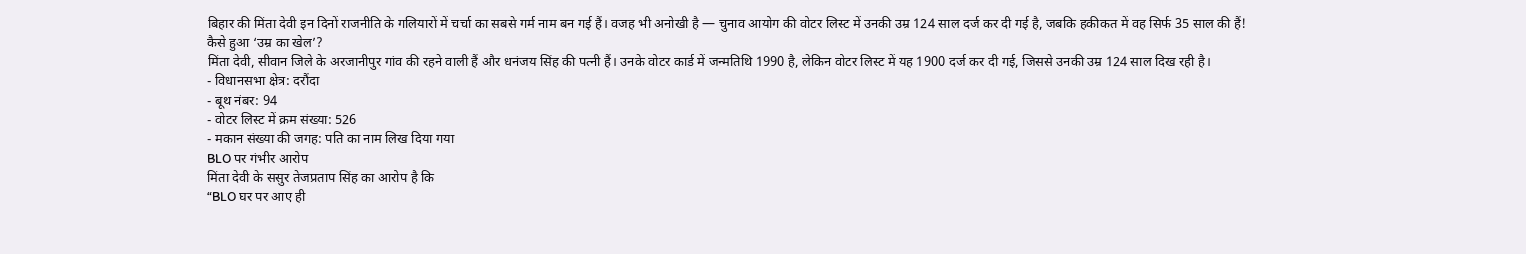बिहार की मिंता देवी इन दिनों राजनीति के गलियारों में चर्चा का सबसे गर्म नाम बन गई हैं। वजह भी अनोखी है — चुनाव आयोग की वोटर लिस्ट में उनकी उम्र 124 साल दर्ज कर दी गई है, जबकि हकीकत में वह सिर्फ 35 साल की हैं!
कैसे हुआ ‘उम्र का खेल’?
मिंता देवी, सीवान जिले के अरजानीपुर गांव की रहने वाली हैं और धनंजय सिंह की पत्नी हैं। उनके वोटर कार्ड में जन्मतिथि 1990 है, लेकिन वोटर लिस्ट में यह 1900 दर्ज कर दी गई, जिससे उनकी उम्र 124 साल दिख रही है।
- विधानसभा क्षेत्र: दरौंदा
- बूथ नंबर: 94
- वोटर लिस्ट में क्रम संख्या: 526
- मकान संख्या की जगह: पति का नाम लिख दिया गया
BLO पर गंभीर आरोप
मिंता देवी के ससुर तेजप्रताप सिंह का आरोप है कि
“BLO घर पर आए ही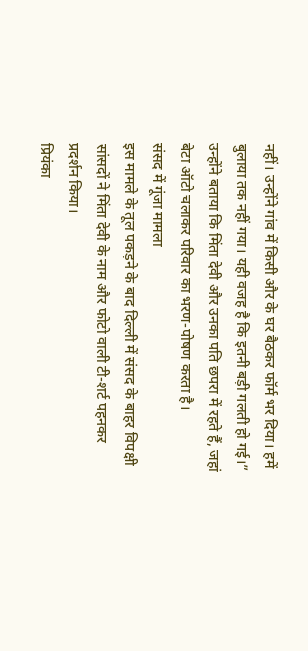नहीं। उन्होंने गांव में किसी और के घर बैठकर फॉर्म भर दिया। हमें बुलाया तक नहीं गया। यही वजह है कि इतनी बड़ी गलती हो गई।”
उन्होंने बताया कि मिंता देवी और उनका पति छपरा में रहते हैं, जहां बेटा ऑटो चलाकर परिवार का भरण-पोषण करता है।
संसद में गूंजा मामला
इस मामले के तूल पकड़ने के बाद दिल्ली में संसद के बाहर विपक्षी सांसदों ने मिंता देवी के नाम और फोटो वाली टी-शर्ट पहनकर प्रदर्शन किया।
प्रियंका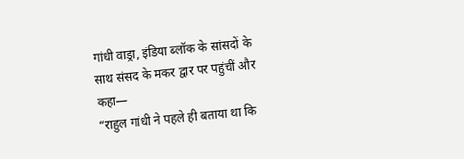गांधी वाड्रा, इंडिया ब्लॉक के सांसदों के साथ संसद के मकर द्वार पर पहुंचीं और कहा—
“राहुल गांधी ने पहले ही बताया था कि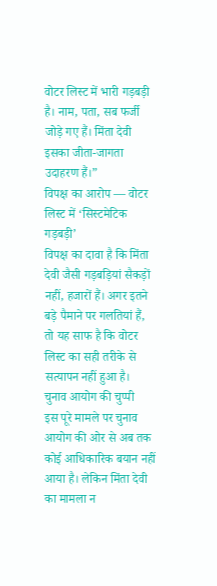वोटर लिस्ट में भारी गड़बड़ी है। नाम, पता, सब फर्जी जोड़े गए हैं। मिंता देवी इसका जीता-जागता उदाहरण हैं।”
विपक्ष का आरोप — वोटर लिस्ट में ‘सिस्टमेटिक गड़बड़ी’
विपक्ष का दावा है कि मिंता देवी जैसी गड़बड़ियां सैकड़ों नहीं, हजारों हैं। अगर इतने बड़े पैमाने पर गलतियां हैं, तो यह साफ है कि वोटर लिस्ट का सही तरीके से सत्यापन नहीं हुआ है।
चुनाव आयोग की चुप्पी
इस पूरे मामले पर चुनाव आयोग की ओर से अब तक कोई आधिकारिक बयान नहीं आया है। लेकिन मिंता देवी का मामला न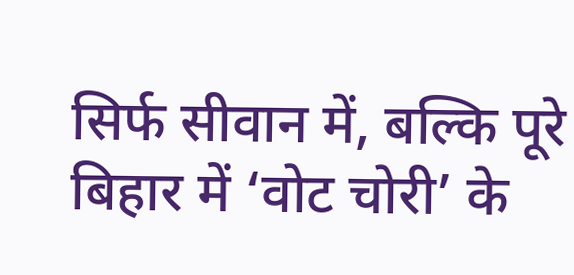सिर्फ सीवान में, बल्कि पूरे बिहार में ‘वोट चोरी’ के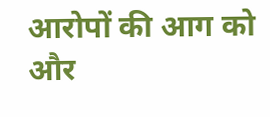आरोपों की आग को और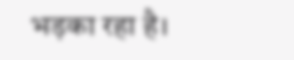भड़का रहा है।